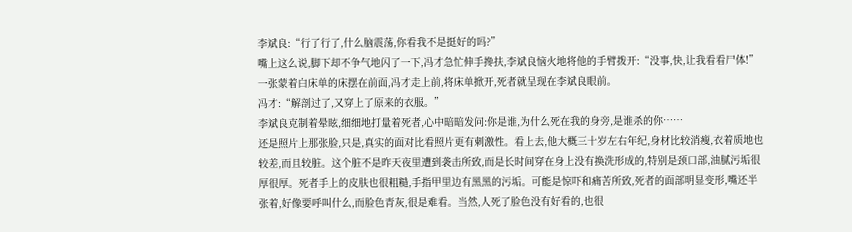李斌良:“行了行了,什么脑震荡,你看我不是挺好的吗?”
嘴上这么说,脚下却不争气地闪了一下,冯才急忙伸手搀扶,李斌良恼火地将他的手臂拨开:“没事,快,让我看看尸体!”
一张蒙着白床单的床摆在前面,冯才走上前,将床单掀开,死者就呈现在李斌良眼前。
冯才:“解剖过了,又穿上了原来的衣服。”
李斌良克制着晕眩,细细地打量着死者,心中暗暗发问:你是谁,为什么死在我的身旁,是谁杀的你……
还是照片上那张脸,只是,真实的面对比看照片更有刺激性。看上去,他大概三十岁左右年纪,身材比较消瘦,衣着质地也较差,而且较脏。这个脏不是昨天夜里遭到袭击所致,而是长时间穿在身上没有换洗形成的,特别是颈口部,油腻污垢很厚很厚。死者手上的皮肤也很粗糙,手指甲里边有黑黑的污垢。可能是惊吓和痛苦所致,死者的面部明显变形,嘴还半张着,好像要呼叫什么,而脸色青灰,很是难看。当然,人死了脸色没有好看的,也很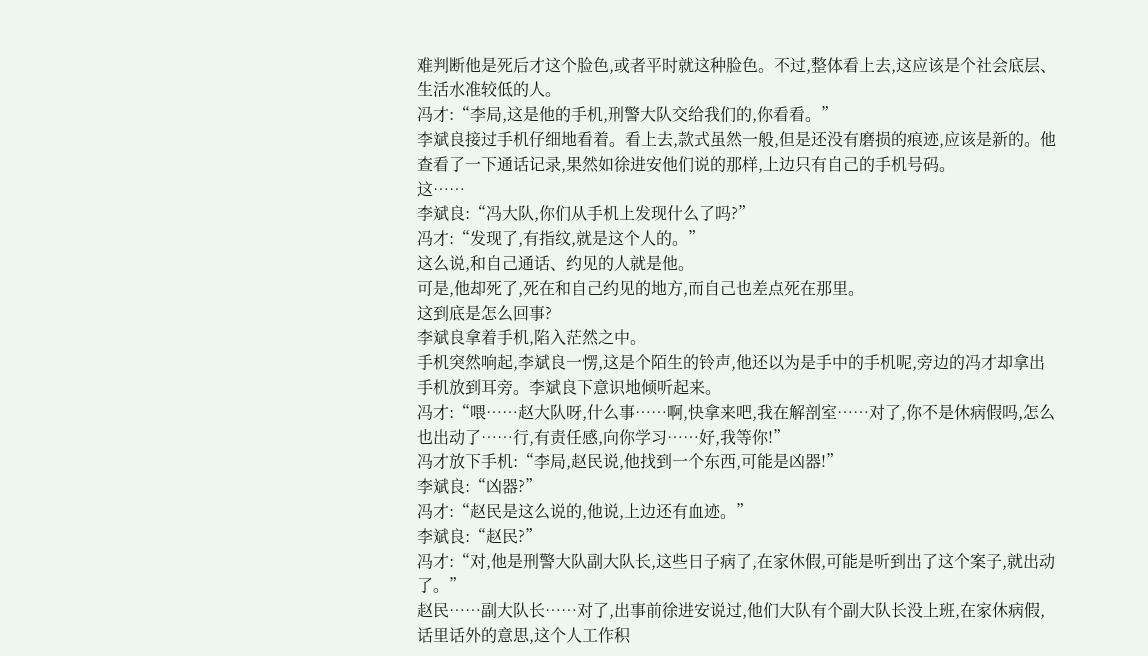难判断他是死后才这个脸色,或者平时就这种脸色。不过,整体看上去,这应该是个社会底层、生活水准较低的人。
冯才:“李局,这是他的手机,刑警大队交给我们的,你看看。”
李斌良接过手机仔细地看着。看上去,款式虽然一般,但是还没有磨损的痕迹,应该是新的。他查看了一下通话记录,果然如徐进安他们说的那样,上边只有自己的手机号码。
这……
李斌良:“冯大队,你们从手机上发现什么了吗?”
冯才:“发现了,有指纹,就是这个人的。”
这么说,和自己通话、约见的人就是他。
可是,他却死了,死在和自己约见的地方,而自己也差点死在那里。
这到底是怎么回事?
李斌良拿着手机,陷入茫然之中。
手机突然响起,李斌良一愣,这是个陌生的铃声,他还以为是手中的手机呢,旁边的冯才却拿出手机放到耳旁。李斌良下意识地倾听起来。
冯才:“喂……赵大队呀,什么事……啊,快拿来吧,我在解剖室……对了,你不是休病假吗,怎么也出动了……行,有责任感,向你学习……好,我等你!”
冯才放下手机:“李局,赵民说,他找到一个东西,可能是凶器!”
李斌良:“凶器?”
冯才:“赵民是这么说的,他说,上边还有血迹。”
李斌良:“赵民?”
冯才:“对,他是刑警大队副大队长,这些日子病了,在家休假,可能是听到出了这个案子,就出动了。”
赵民……副大队长……对了,出事前徐进安说过,他们大队有个副大队长没上班,在家休病假,话里话外的意思,这个人工作积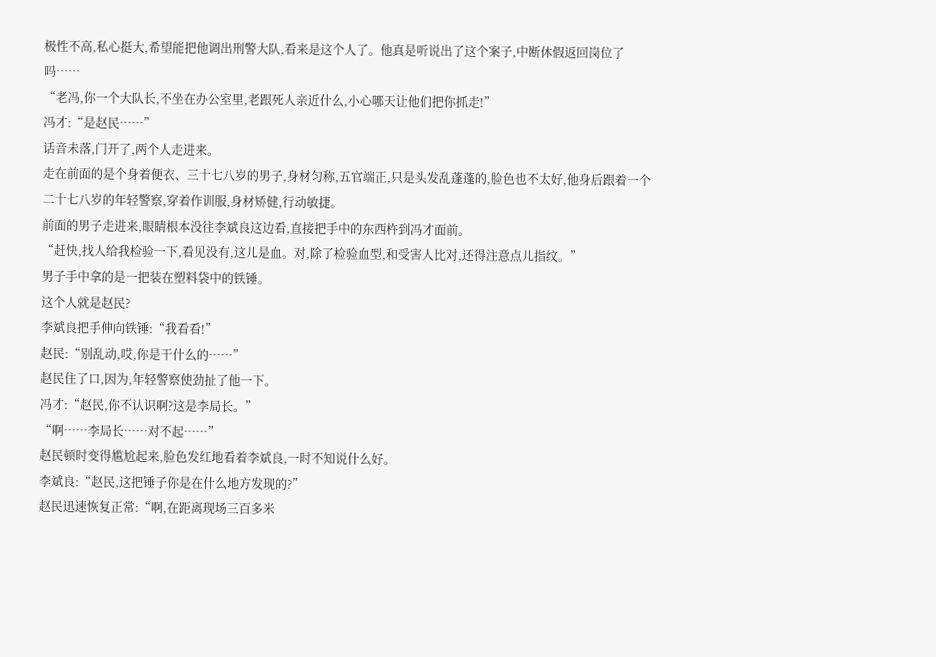极性不高,私心挺大,希望能把他调出刑警大队,看来是这个人了。他真是听说出了这个案子,中断休假返回岗位了吗……
“老冯,你一个大队长,不坐在办公室里,老跟死人亲近什么,小心哪天让他们把你抓走!”
冯才:“是赵民……”
话音未落,门开了,两个人走进来。
走在前面的是个身着便衣、三十七八岁的男子,身材匀称,五官端正,只是头发乱蓬蓬的,脸色也不太好,他身后跟着一个二十七八岁的年轻警察,穿着作训服,身材矫健,行动敏捷。
前面的男子走进来,眼睛根本没往李斌良这边看,直接把手中的东西杵到冯才面前。
“赶快,找人给我检验一下,看见没有,这儿是血。对,除了检验血型,和受害人比对,还得注意点儿指纹。”
男子手中拿的是一把装在塑料袋中的铁锤。
这个人就是赵民?
李斌良把手伸向铁锤:“我看看!”
赵民:“别乱动,哎,你是干什么的……”
赵民住了口,因为,年轻警察使劲扯了他一下。
冯才:“赵民,你不认识啊?这是李局长。”
“啊……李局长……对不起……”
赵民顿时变得尴尬起来,脸色发红地看着李斌良,一时不知说什么好。
李斌良:“赵民,这把锤子你是在什么地方发现的?”
赵民迅速恢复正常:“啊,在距离现场三百多米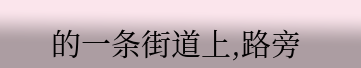的一条街道上,路旁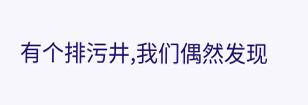有个排污井,我们偶然发现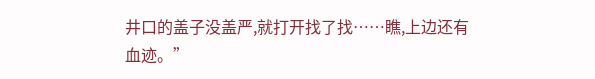井口的盖子没盖严,就打开找了找……瞧,上边还有血迹。”